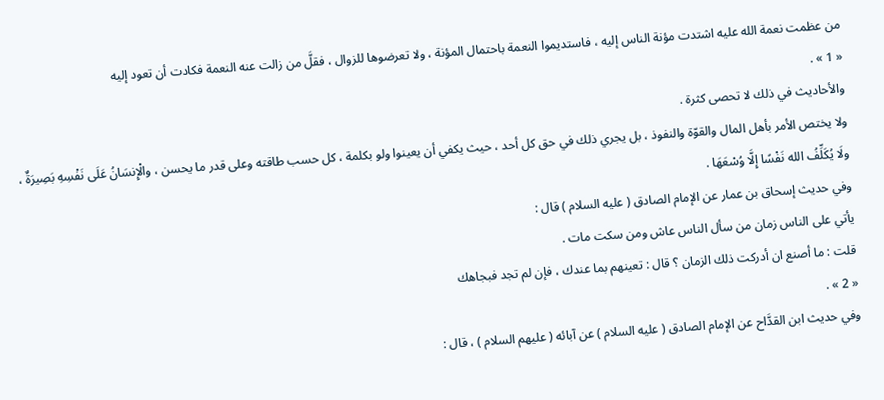من عظمت نعمة الله عليه اشتدت مؤنة الناس إليه ، فاستديموا النعمة باحتمال المؤنة ، ولا تعرضوها للزوال ، فقلَّ من زالت عنه النعمة فكادت أن تعود إليه
« 1 » .
والأحاديث في ذلك لا تحصى كثرة .
ولا يختص الأمر بأهل المال والقوّة والنفوذ ، بل يجري ذلك في حق كل أحد ، حيث يكفي أن يعينوا ولو بكلمة ، كل حسب طاقته وعلى قدر ما يحسن ، والْإِنسَانُ عَلَى نَفْسِهِ بَصِيرَةٌ ، ولَا يُكَلِّفُ الله نَفْسًا إِلَّا وُسْعَهَا .
وفي حديث إسحاق بن عمار عن الإمام الصادق ( عليه السلام ) قال :
يأتي على الناس زمان من سأل الناس عاش ومن سكت مات .
قلت : ما أصنع ان أدركت ذلك الزمان ؟ قال : تعينهم بما عندك ، فإن لم تجد فبجاهك
« 2 » .
وفي حديث ابن القدَّاح عن الإمام الصادق ( عليه السلام ) عن آبائه ( عليهم السلام ) ، قال :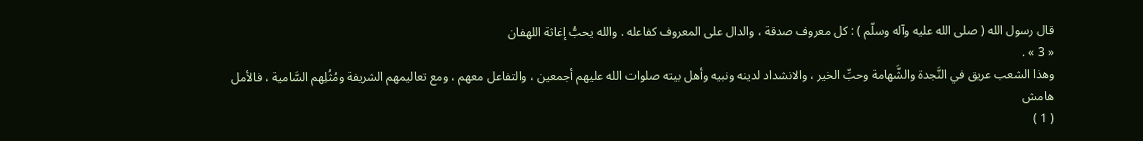قال رسول الله ( صلى الله عليه وآله وسلّم ) : كل معروف صدقة ، والدال على المعروف كفاعله . والله يحبُّ إغاثة اللهفان
« 3 » .
وهذا الشعب عريق في النَّجدة والشَّهامة وحبِّ الخير ، والانشداد لدينه ونبيه وأهل بيته صلوات الله عليهم أجمعين ، والتفاعل معهم ، ومع تعاليمهم الشريفة ومُثُلِهم السَّامية ، فالأمل
هامش
( 1 )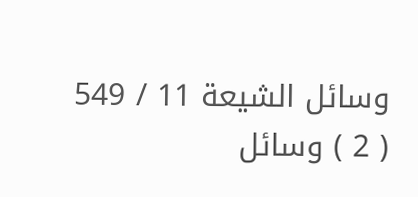وسائل الشيعة 11 / 549
( 2 ) وسائل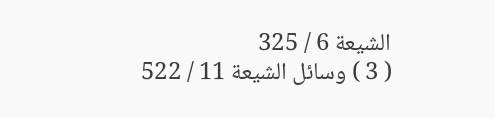الشيعة 6 / 325
( 3 ) وسائل الشيعة 11 / 522